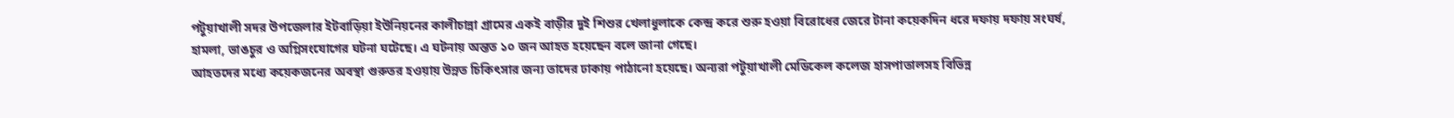পটুয়াখালী সদর উপজেলার ইটবাড়িয়া ইউনিয়নের কালীচান্না গ্রামের একই বাড়ীর দুই শিশুর খেলাধুলাকে কেন্দ্র করে শুরু হওয়া বিরোধের জেরে টানা কয়েকদিন ধরে দফায় দফায় সংঘর্ষ, হামলা, ভাঙচুর ও অগ্নিসংযোগের ঘটনা ঘটেছে। এ ঘটনায় অন্তত ১০ জন আহত হয়েছেন বলে জানা গেছে।
আহতদের মধ্যে কয়েকজনের অবস্থা গুরুতর হওয়ায় উন্নত চিকিৎসার জন্য তাদের ঢাকায় পাঠানো হয়েছে। অন্যরা পটুয়াখালী মেডিকেল কলেজ হাসপাতালসহ বিভিন্ন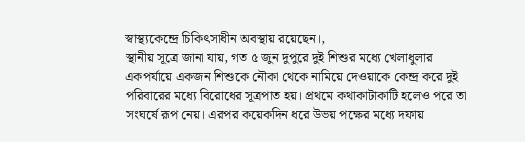স্বাস্থ্যকেন্দ্রে চিকিৎসাধীন অবস্থায় রয়েছেন।,
স্থানীয় সূত্রে জানা যায়, গত ৫ জুন দুপুরে দুই শিশুর মধ্যে খেলাধুলার একপর্যায়ে একজন শিশুকে নৌকা থেকে নামিয়ে দেওয়াকে কেন্দ্র করে দুই পরিবারের মধ্যে বিরোধের সূত্রপাত হয়। প্রথমে কথাকাটাকাটি হলেও পরে তা সংঘর্ষে রূপ নেয়। এরপর কয়েকদিন ধরে উভয় পক্ষের মধ্যে দফায়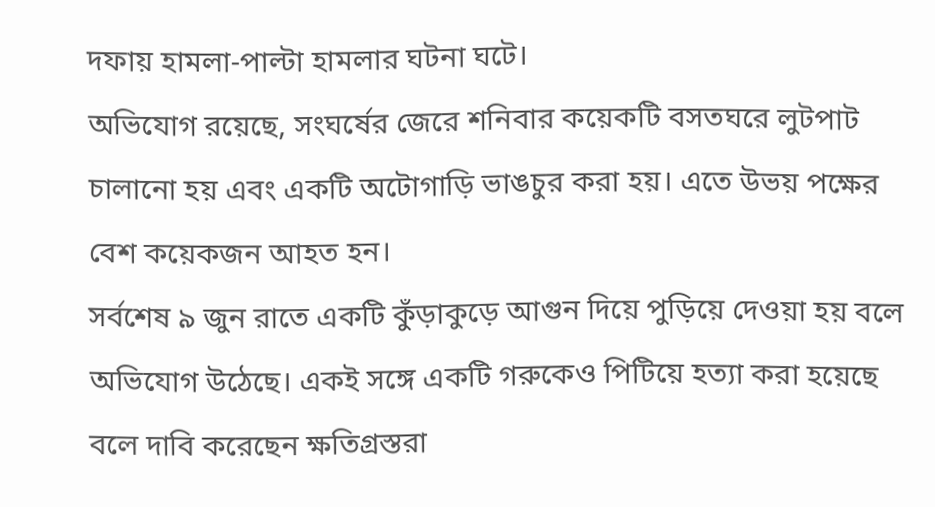দফায় হামলা-পাল্টা হামলার ঘটনা ঘটে।
অভিযোগ রয়েছে, সংঘর্ষের জেরে শনিবার কয়েকটি বসতঘরে লুটপাট চালানো হয় এবং একটি অটোগাড়ি ভাঙচুর করা হয়। এতে উভয় পক্ষের বেশ কয়েকজন আহত হন।
সর্বশেষ ৯ জুন রাতে একটি কুঁড়াকুড়ে আগুন দিয়ে পুড়িয়ে দেওয়া হয় বলে অভিযোগ উঠেছে। একই সঙ্গে একটি গরুকেও পিটিয়ে হত্যা করা হয়েছে বলে দাবি করেছেন ক্ষতিগ্রস্তরা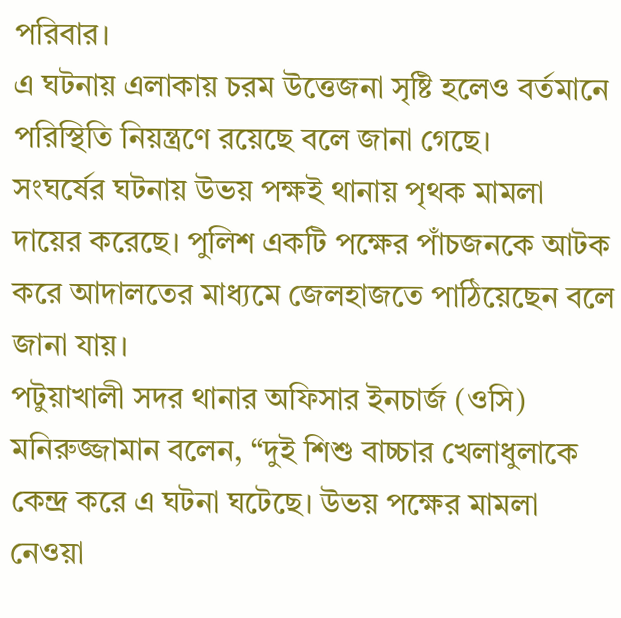পরিবার।
এ ঘটনায় এলাকায় চরম উত্তেজনা সৃষ্টি হলেও বর্তমানে পরিস্থিতি নিয়ন্ত্রণে রয়েছে বলে জানা গেছে।
সংঘর্ষের ঘটনায় উভয় পক্ষই থানায় পৃথক মামলা দায়ের করেছে। পুলিশ একটি পক্ষের পাঁচজনকে আটক করে আদালতের মাধ্যমে জেলহাজতে পাঠিয়েছেন বলে জানা যায়।
পটুয়াখালী সদর থানার অফিসার ইনচার্জ (ওসি) মনিরুজ্জামান বলেন, “দুই শিশু বাচ্চার খেলাধুলাকে কেন্দ্র করে এ ঘটনা ঘটেছে। উভয় পক্ষের মামলা নেওয়া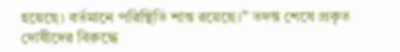হয়েছে। বর্তমানে পরিস্থিতি শান্ত রয়েছে।” তদন্ত শেষে প্রকৃত দোষীদের বিরুদ্ধে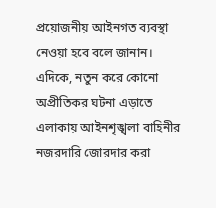প্রয়োজনীয় আইনগত ব্যবস্থা নেওয়া হবে বলে জানান।
এদিকে, নতুন করে কোনো অপ্রীতিকর ঘটনা এড়াতে এলাকায় আইনশৃঙ্খলা বাহিনীর নজরদারি জোরদার করা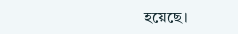হয়েছে।